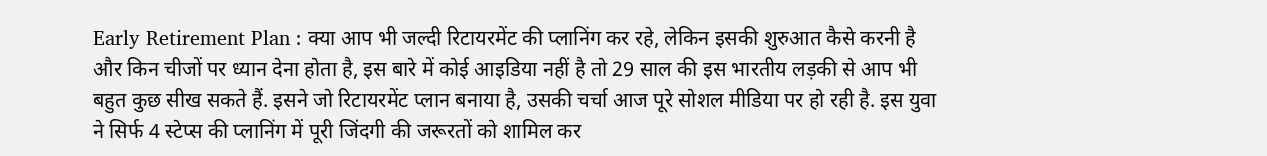Early Retirement Plan : क्या आप भी जल्दी रिटायरमेंट की प्लानिंग कर रहे, लेकिन इसकी शुरुआत कैसे करनी है और किन चीजों पर ध्यान देना होता है, इस बारे में कोई आइडिया नहीं है तो 29 साल की इस भारतीय लड़की से आप भी बहुत कुछ सीख सकते हैं. इसने जो रिटायरमेंट प्लान बनाया है, उसकी चर्चा आज पूरे सोशल मीडिया पर हो रही है. इस युवा ने सिर्फ 4 स्टेप्स की प्लानिंग में पूरी जिंदगी की जरूरतों को शामिल कर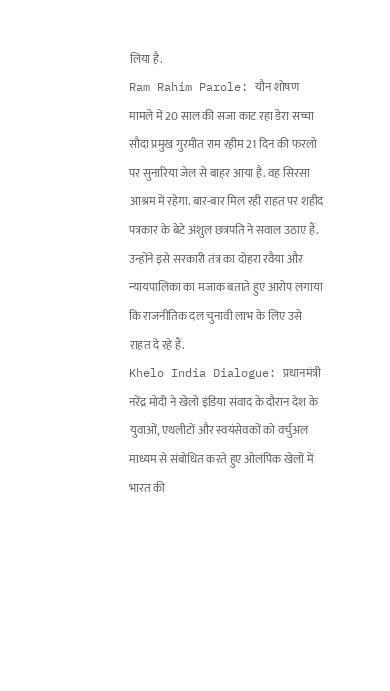लिया है.
Ram Rahim Parole: यौन शोषण मामले में 20 साल की सजा काट रहा डेरा सच्चा सौदा प्रमुख गुरमीत राम रहीम 21 दिन की फरलो पर सुनारिया जेल से बाहर आया है. वह सिरसा आश्रम में रहेगा. बार-बार मिल रही राहत पर शहीद पत्रकार के बेटे अंशुल छत्रपति ने सवाल उठाए हैं. उन्होंने इसे सरकारी तंत्र का दोहरा रवैया और न्यायपालिका का मजाक बताते हुए आरोप लगाया कि राजनीतिक दल चुनावी लाभ के लिए उसे राहत दे रहे हैं.
Khelo India Dialogue: प्रधानमंत्री नरेंद्र मोदी ने खेलो इंडिया संवाद के दौरान देश के युवाओं, एथलीटों और स्वयंसेवकों को वर्चुअल माध्यम से संबोधित करते हुए ओलंपिक खेलों में भारत की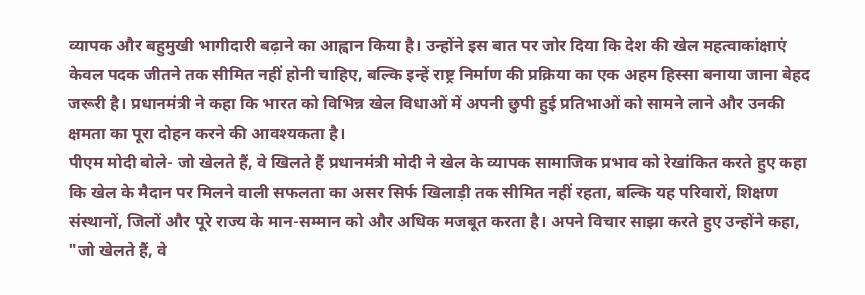व्यापक और बहुमुखी भागीदारी बढ़ाने का आह्वान किया है। उन्होंने इस बात पर जोर दिया कि देश की खेल महत्वाकांक्षाएं केवल पदक जीतने तक सीमित नहीं होनी चाहिए, बल्कि इन्हें राष्ट्र निर्माण की प्रक्रिया का एक अहम हिस्सा बनाया जाना बेहद जरूरी है। प्रधानमंत्री ने कहा कि भारत को विभिन्न खेल विधाओं में अपनी छुपी हुई प्रतिभाओं को सामने लाने और उनकी क्षमता का पूरा दोहन करने की आवश्यकता है।
पीएम मोदी बोले- जो खेलते हैं, वे खिलते हैं प्रधानमंत्री मोदी ने खेल के व्यापक सामाजिक प्रभाव को रेखांकित करते हुए कहा कि खेल के मैदान पर मिलने वाली सफलता का असर सिर्फ खिलाड़ी तक सीमित नहीं रहता, बल्कि यह परिवारों, शिक्षण संस्थानों, जिलों और पूरे राज्य के मान-सम्मान को और अधिक मजबूत करता है। अपने विचार साझा करते हुए उन्होंने कहा, "जो खेलते हैं, वे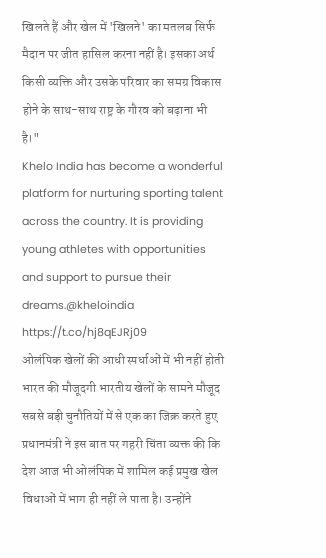खिलते हैं और खेल में 'खिलने' का मतलब सिर्फ मैदान पर जीत हासिल करना नहीं है। इसका अर्थ किसी व्यक्ति और उसके परिवार का समग्र विकास होने के साथ-साथ राष्ट्र के गौरव को बढ़ाना भी है।"
Khelo India has become a wonderful platform for nurturing sporting talent across the country. It is providing young athletes with opportunities and support to pursue their dreams.@kheloindia https://t.co/hj8qEJRj09
ओलंपिक खेलों की आधी स्पर्धाओं में भी नहीं होती भारत की मौजूदगी भारतीय खेलों के सामने मौजूद सबसे बड़ी चुनौतियों में से एक का जिक्र करते हुए प्रधानमंत्री ने इस बात पर गहरी चिंता व्यक्त की कि देश आज भी ओलंपिक में शामिल कई प्रमुख खेल विधाओं में भाग ही नहीं ले पाता है। उन्होंने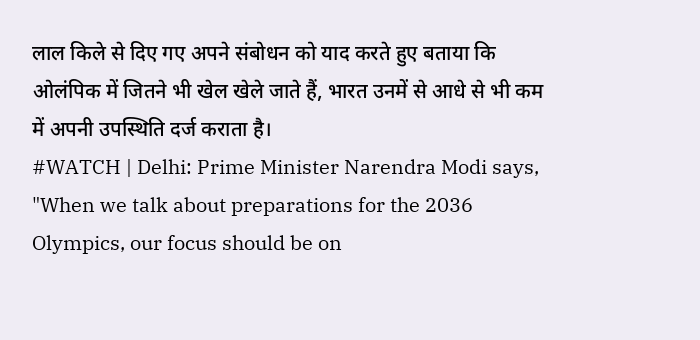लाल किले से दिए गए अपने संबोधन को याद करते हुए बताया कि ओलंपिक में जितने भी खेल खेले जाते हैं, भारत उनमें से आधे से भी कम में अपनी उपस्थिति दर्ज कराता है।
#WATCH | Delhi: Prime Minister Narendra Modi says, "When we talk about preparations for the 2036 Olympics, our focus should be on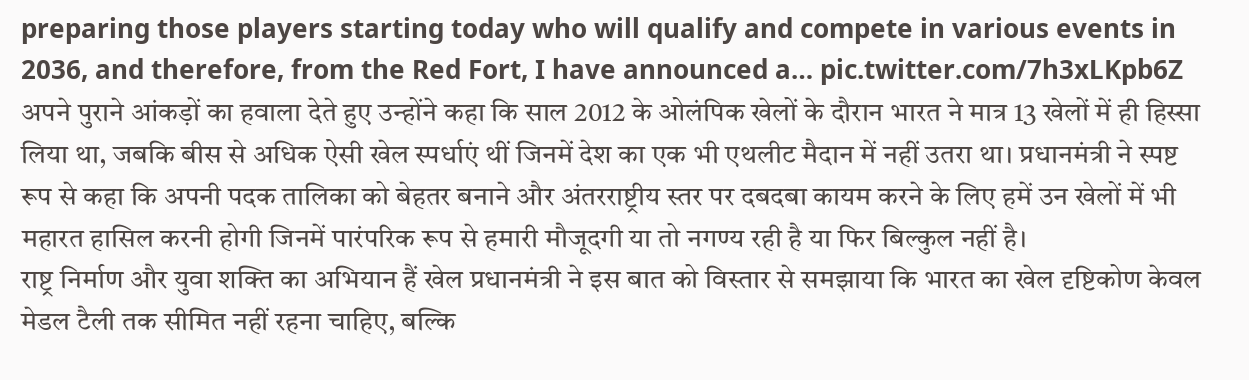preparing those players starting today who will qualify and compete in various events in 2036, and therefore, from the Red Fort, I have announced a… pic.twitter.com/7h3xLKpb6Z
अपने पुराने आंकड़ों का हवाला देते हुए उन्होंने कहा कि साल 2012 के ओलंपिक खेलों के दौरान भारत ने मात्र 13 खेलों में ही हिस्सा लिया था, जबकि बीस से अधिक ऐसी खेल स्पर्धाएं थीं जिनमें देश का एक भी एथलीट मैदान में नहीं उतरा था। प्रधानमंत्री ने स्पष्ट रूप से कहा कि अपनी पदक तालिका को बेहतर बनाने और अंतरराष्ट्रीय स्तर पर दबदबा कायम करने के लिए हमें उन खेलों में भी महारत हासिल करनी होगी जिनमें पारंपरिक रूप से हमारी मौजूदगी या तो नगण्य रही है या फिर बिल्कुल नहीं है।
राष्ट्र निर्माण और युवा शक्ति का अभियान हैं खेल प्रधानमंत्री ने इस बात को विस्तार से समझाया कि भारत का खेल दृष्टिकोण केवल मेडल टैली तक सीमित नहीं रहना चाहिए, बल्कि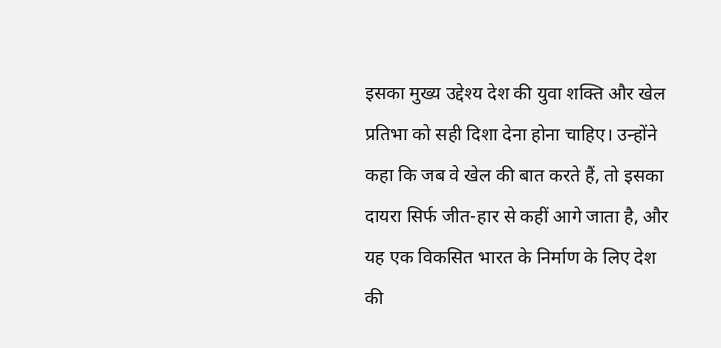इसका मुख्य उद्देश्य देश की युवा शक्ति और खेल प्रतिभा को सही दिशा देना होना चाहिए। उन्होंने कहा कि जब वे खेल की बात करते हैं, तो इसका दायरा सिर्फ जीत-हार से कहीं आगे जाता है, और यह एक विकसित भारत के निर्माण के लिए देश की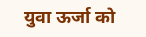युवा ऊर्जा को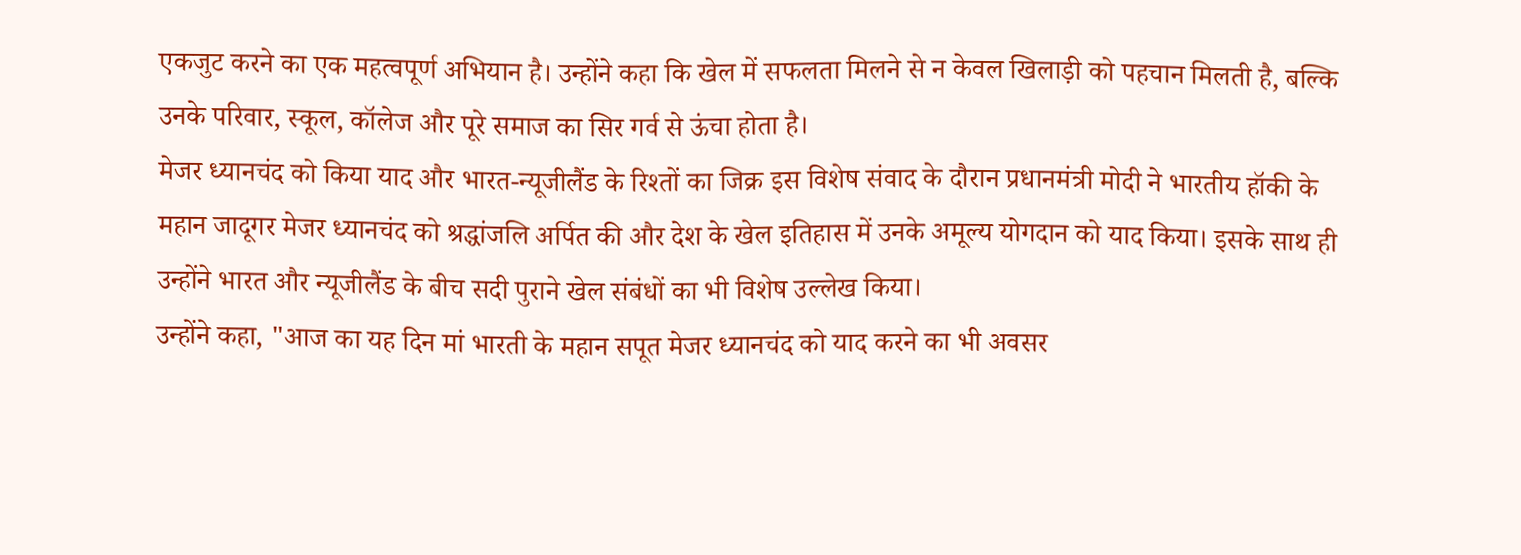एकजुट करने का एक महत्वपूर्ण अभियान है। उन्होंने कहा कि खेल में सफलता मिलने से न केवल खिलाड़ी को पहचान मिलती है, बल्कि उनके परिवार, स्कूल, कॉलेज और पूरे समाज का सिर गर्व से ऊंचा होता है।
मेजर ध्यानचंद को किया याद और भारत-न्यूजीलैंड के रिश्तों का जिक्र इस विशेष संवाद के दौरान प्रधानमंत्री मोदी ने भारतीय हॉकी के महान जादूगर मेजर ध्यानचंद को श्रद्धांजलि अर्पित की और देश के खेल इतिहास में उनके अमूल्य योगदान को याद किया। इसके साथ ही उन्होंने भारत और न्यूजीलैंड के बीच सदी पुराने खेल संबंधों का भी विशेष उल्लेख किया।
उन्होंने कहा, "आज का यह दिन मां भारती के महान सपूत मेजर ध्यानचंद को याद करने का भी अवसर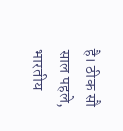है। ठीक सौ साल पहले, भारतीय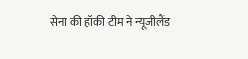सेना की हॉकी टीम ने न्यूजीलैंड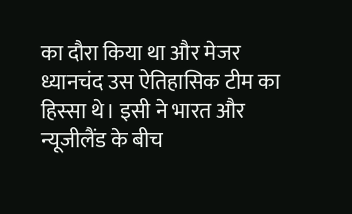का दौरा किया था और मेजर ध्यानचंद उस ऐतिहासिक टीम का हिस्सा थे। इसी ने भारत और न्यूजीलैंड के बीच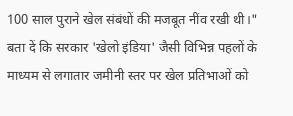100 साल पुराने खेल संबंधों की मजबूत नींव रखी थी।"
बता दें कि सरकार 'खेलो इंडिया' जैसी विभिन्न पहलों के माध्यम से लगातार जमीनी स्तर पर खेल प्रतिभाओं को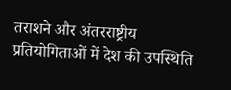तराशने और अंतरराष्ट्रीय प्रतियोगिताओं में देश की उपस्थिति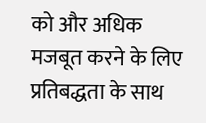को और अधिक मजबूत करने के लिए प्रतिबद्धता के साथ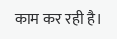काम कर रही है।